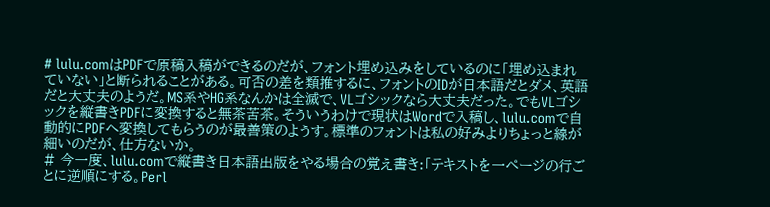# lulu.comはPDFで原稿入稿ができるのだが、フォント埋め込みをしているのに「埋め込まれていない」と断られることがある。可否の差を類推するに、フォントのIDが日本語だとダメ、英語だと大丈夫のようだ。MS系やHG系なんかは全滅で、VLゴシックなら大丈夫だった。でもVLゴシックを縦書きPDFに変換すると無茶苦茶。そういうわけで現状はWordで入稿し、lulu.comで自動的にPDFへ変換してもらうのが最善策のようす。標準のフォントは私の好みよりちょっと線が細いのだが、仕方ないか。
# 今一度、lulu.comで縦書き日本語出版をやる場合の覚え書き:「テキストを一ページの行ごとに逆順にする。Perl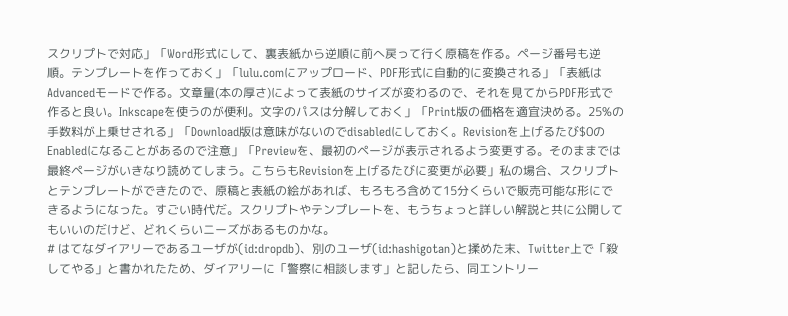スクリプトで対応」「Word形式にして、裏表紙から逆順に前へ戻って行く原稿を作る。ページ番号も逆順。テンプレートを作っておく」「lulu.comにアップロード、PDF形式に自動的に変換される」「表紙はAdvancedモードで作る。文章量(本の厚さ)によって表紙のサイズが変わるので、それを見てからPDF形式で作ると良い。Inkscapeを使うのが便利。文字のパスは分解しておく」「Print版の価格を適宜決める。25%の手数料が上乗せされる」「Download版は意味がないのでdisabledにしておく。Revisionを上げるたび$0のEnabledになることがあるので注意」「Previewを、最初のページが表示されるよう変更する。そのままでは最終ページがいきなり読めてしまう。こちらもRevisionを上げるたびに変更が必要」私の場合、スクリプトとテンプレートができたので、原稿と表紙の絵があれば、もろもろ含めて15分くらいで販売可能な形にできるようになった。すごい時代だ。スクリプトやテンプレートを、もうちょっと詳しい解説と共に公開してもいいのだけど、どれくらいニーズがあるものかな。
# はてなダイアリーであるユーザが(id:dropdb)、別のユーザ(id:hashigotan)と揉めた末、Twitter上で「殺してやる」と書かれたため、ダイアリーに「警察に相談します」と記したら、同エントリー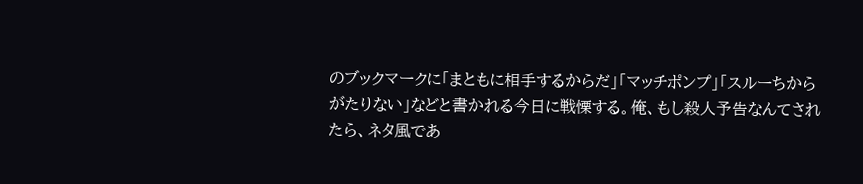のブックマークに「まともに相手するからだ」「マッチポンプ」「スルーちからがたりない」などと書かれる今日に戦慄する。俺、もし殺人予告なんてされたら、ネタ風であ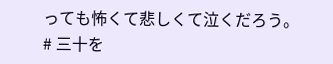っても怖くて悲しくて泣くだろう。
# 三十を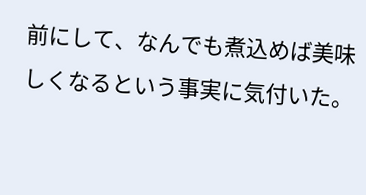前にして、なんでも煮込めば美味しくなるという事実に気付いた。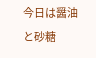今日は醤油と砂糖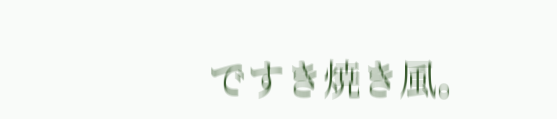ですき焼き風。